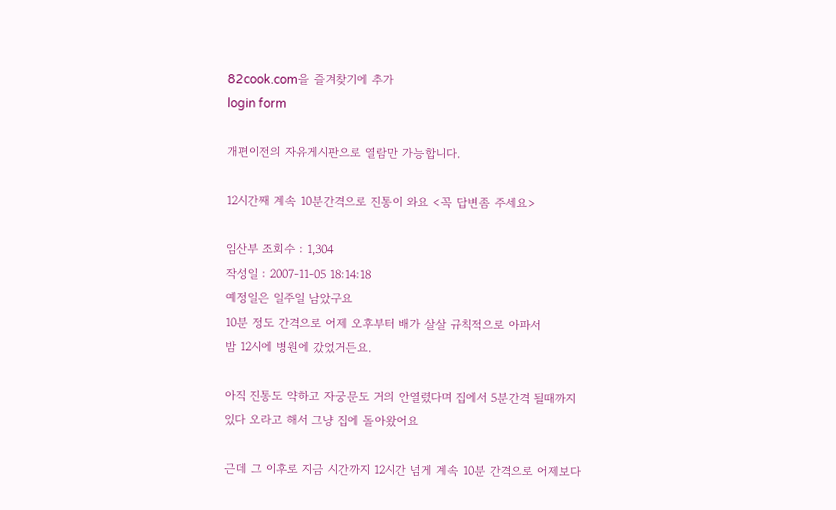82cook.com을 즐겨찾기에 추가
login form

개편이전의 자유게시판으로 열람만 가능합니다.

12시간째 계속 10분간격으로 진통이 와요 <꼭 답변좀 주세요>

임산부 조회수 : 1,304
작성일 : 2007-11-05 18:14:18
예정일은 일주일 남았구요
10분 정도 간격으로 어제 오후부터 배가 살살 규칙적으로 아파서
밤 12시에 병원에 갔었거든요.

아직 진통도 약하고 자궁문도 거의 안열렸다며 집에서 5분간격 될때까지
있다 오라고 해서 그냥 집에 돌아왔어요

근데 그 이후로 지금 시간까지 12시간 넘게 계속 10분 간격으로 어제보다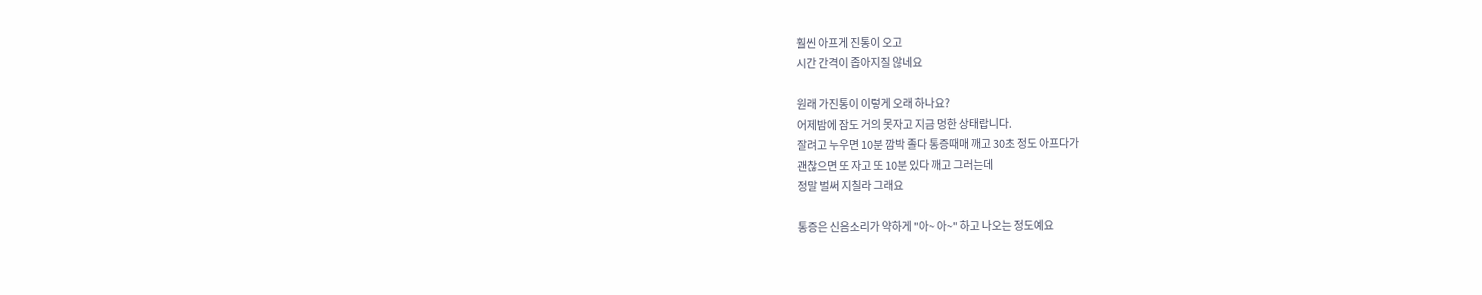훨씬 아프게 진통이 오고
시간 간격이 좁아지질 않네요

원래 가진통이 이렇게 오래 하나요?
어제밤에 잠도 거의 못자고 지금 멍한 상태랍니다.
잘려고 누우면 10분 깜박 졸다 통증때매 깨고 30초 정도 아프다가
괜찮으면 또 자고 또 10분 있다 깨고 그러는데
정말 벌써 지칠라 그래요

통증은 신음소리가 약하게 "아~ 아~" 하고 나오는 정도예요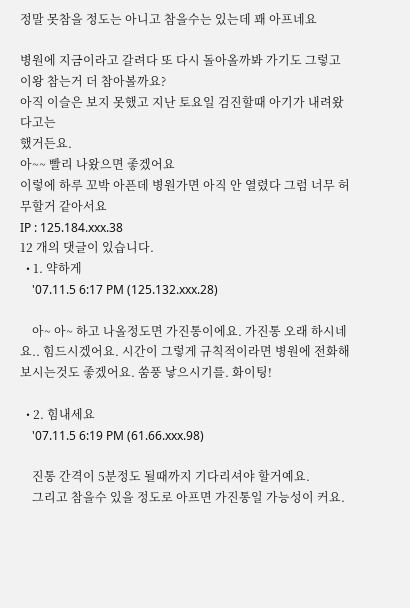정말 못참을 정도는 아니고 참을수는 있는데 꽤 아프네요

병원에 지금이라고 갈려다 또 다시 돌아올까봐 가기도 그렇고
이왕 참는거 더 참아볼까요?
아직 이슬은 보지 못했고 지난 토요일 검진할때 아기가 내려왔다고는
했거든요.
아~~ 빨리 나왔으면 좋겠어요
이렇에 하루 꼬박 아픈데 병원가면 아직 안 열렸다 그럼 너무 허무할거 같아서요
IP : 125.184.xxx.38
12 개의 댓글이 있습니다.
  • 1. 약하게
    '07.11.5 6:17 PM (125.132.xxx.28)

    아~ 아~ 하고 나올정도면 가진통이에요. 가진통 오래 하시네요.. 힘드시겠어요. 시간이 그렇게 규칙적이라면 병원에 전화해보시는것도 좋겠어요. 쑴풍 낳으시기를. 화이팅!

  • 2. 힘내세요
    '07.11.5 6:19 PM (61.66.xxx.98)

    진통 간격이 5분정도 될때까지 기다리셔야 할거예요.
    그리고 참을수 있을 정도로 아프면 가진통일 가능성이 커요.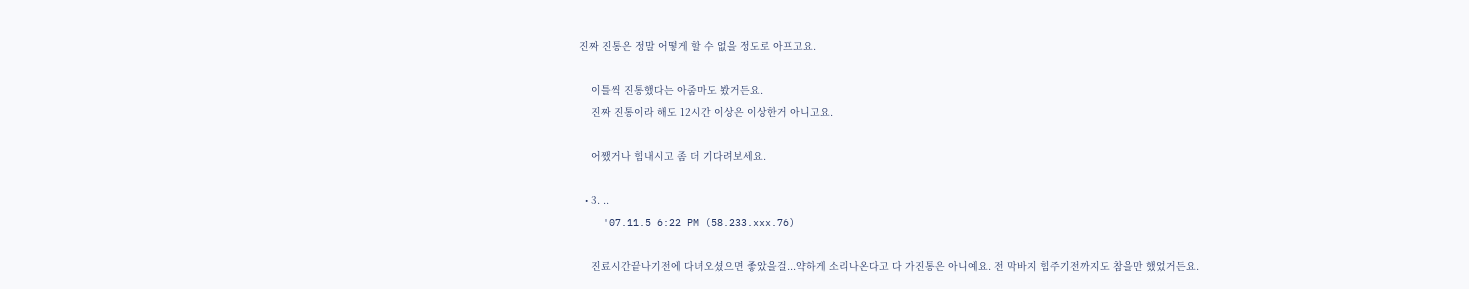진짜 진통은 정말 어떻게 할 수 없을 정도로 아프고요.

    이틀씩 진통했다는 아줌마도 봤거든요.
    진짜 진통이라 해도 12시간 이상은 이상한거 아니고요.

    어쨌거나 힘내시고 좀 더 기다려보세요.

  • 3. ..
    '07.11.5 6:22 PM (58.233.xxx.76)

    진료시간끝나기전에 다녀오셨으면 좋았을걸...약하게 소리나온다고 다 가진통은 아니예요. 전 막바지 힘주기전까지도 참을만 했었거든요.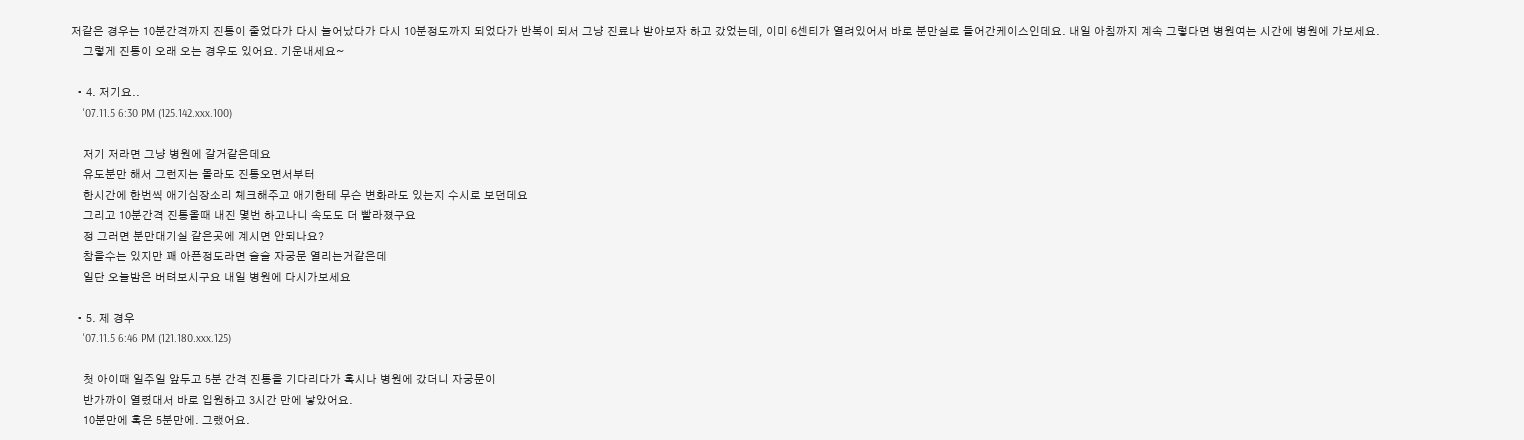저같은 경우는 10분간격까지 진통이 줄었다가 다시 늘어났다가 다시 10분정도까지 되었다가 반복이 되서 그냥 진료나 받아보자 하고 갔었는데, 이미 6센티가 열려있어서 바로 분만실로 들어간케이스인데요. 내일 아침까지 계속 그렇다면 병원여는 시간에 병원에 가보세요.
    그렇게 진통이 오래 오는 경우도 있어요. 기운내세요~

  • 4. 저기요..
    '07.11.5 6:30 PM (125.142.xxx.100)

    저기 저라면 그냥 병원에 갈거같은데요
    유도분만 해서 그런지는 몰라도 진통오면서부터
    한시간에 한번씩 애기심장소리 체크해주고 애기한테 무슨 변화라도 있는지 수시로 보던데요
    그리고 10분간격 진통올때 내진 몇번 하고나니 속도도 더 빨라졌구요
    정 그러면 분만대기실 같은곳에 계시면 안되나요?
    참을수는 있지만 꽤 아픈정도라면 슬슬 자궁문 열리는거같은데
    일단 오늘밤은 버텨보시구요 내일 병원에 다시가보세요

  • 5. 제 경우
    '07.11.5 6:46 PM (121.180.xxx.125)

    첫 아이때 일주일 앞두고 5분 간격 진통을 기다리다가 혹시나 병원에 갔더니 자궁문이
    반가까이 열렸대서 바로 입원하고 3시간 만에 낳았어요.
    10분만에 혹은 5분만에. 그랬어요.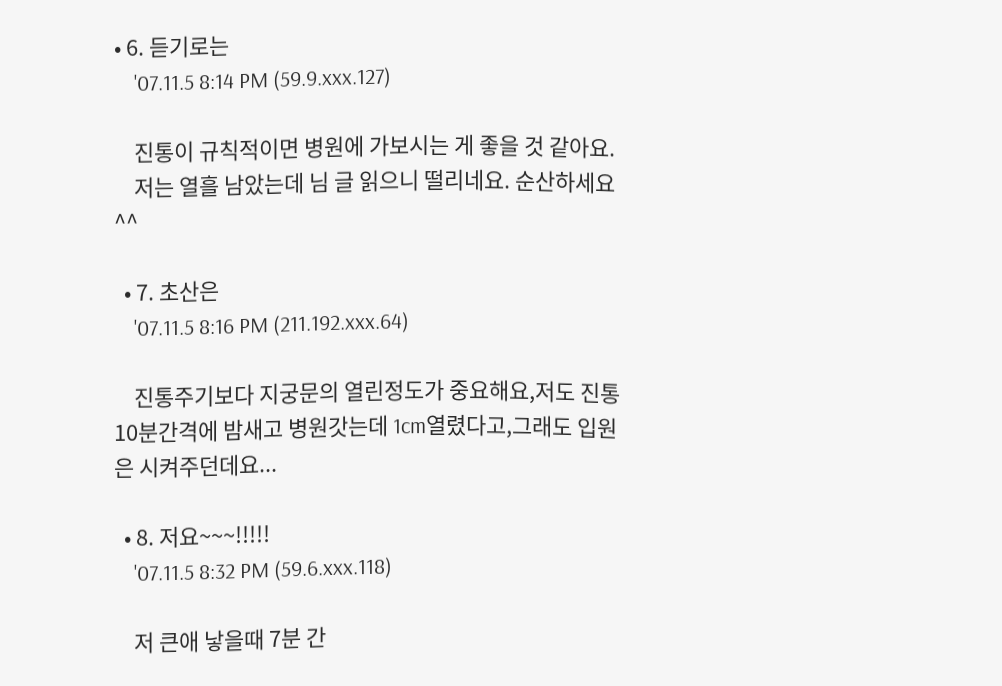• 6. 듣기로는
    '07.11.5 8:14 PM (59.9.xxx.127)

    진통이 규칙적이면 병원에 가보시는 게 좋을 것 같아요.
    저는 열흘 남았는데 님 글 읽으니 떨리네요. 순산하세요^^

  • 7. 초산은
    '07.11.5 8:16 PM (211.192.xxx.64)

    진통주기보다 지궁문의 열린정도가 중요해요,저도 진통 10분간격에 밤새고 병원갓는데 1cm열렸다고,그래도 입원은 시켜주던데요...

  • 8. 저요~~~!!!!!
    '07.11.5 8:32 PM (59.6.xxx.118)

    저 큰애 낳을때 7분 간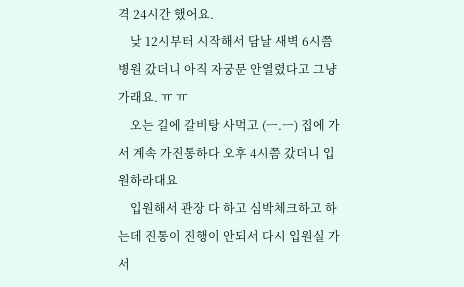격 24시간 했어요.
    낮 12시부터 시작해서 담날 새벽 6시쯤 병원 갔더니 아직 자궁문 안열렸다고 그냥 가래요. ㅠ ㅠ
    오는 길에 갈비탕 사먹고 (ㅡ.ㅡ) 집에 가서 계속 가진통하다 오후 4시쯤 갔더니 입원하라대요
    입원해서 관장 다 하고 심박체크하고 하는데 진통이 진행이 안되서 다시 입원실 가서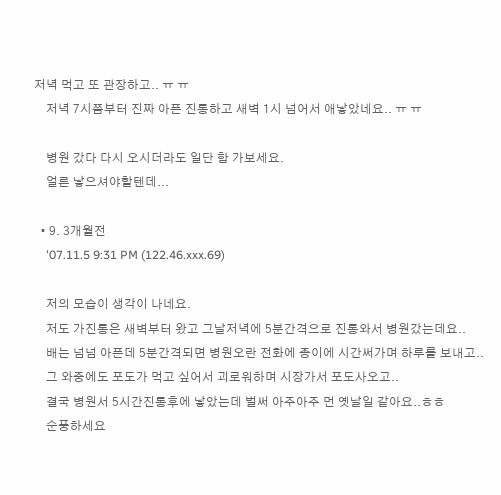저녁 먹고 또 관장하고.. ㅠ ㅠ
    저녁 7시쯤부터 진짜 아픈 진통하고 새벽 1시 넘어서 애낳았네요.. ㅠ ㅠ

    병원 갔다 다시 오시더라도 일단 함 가보세요.
    얼른 낳으셔야할텐데...

  • 9. 3개월전
    '07.11.5 9:31 PM (122.46.xxx.69)

    저의 모습이 생각이 나네요.
    저도 가진통은 새벽부터 왔고 그날저녁에 5분간격으로 진통와서 병원갔는데요..
    배는 넘넘 아픈데 5분간격되면 병원오란 전화에 종이에 시간써가며 하루를 보내고..
    그 와중에도 포도가 먹고 싶어서 괴로워하며 시장가서 포도사오고..
    결국 병원서 5시간진통후에 낳았는데 벌써 아주아주 먼 옛날일 같아요..ㅎㅎ
    순풍하세요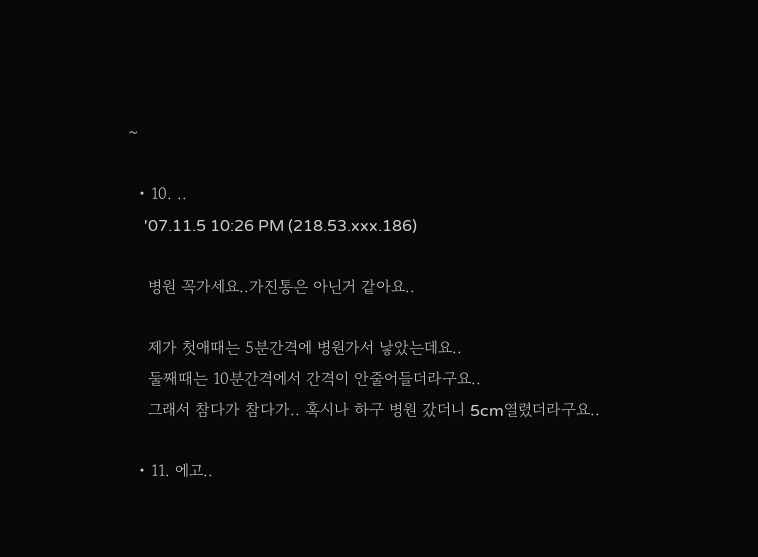~

  • 10. ..
    '07.11.5 10:26 PM (218.53.xxx.186)

    병원 꼭가세요..가진통은 아닌거 같아요..

    제가 첫애때는 5분간격에 병원가서 낳았는데요..
    둘째때는 10분간격에서 간격이 안줄어들더라구요..
    그래서 참다가 참다가.. 혹시나 하구 병원 갔더니 5cm열렸더라구요..

  • 11. 에고..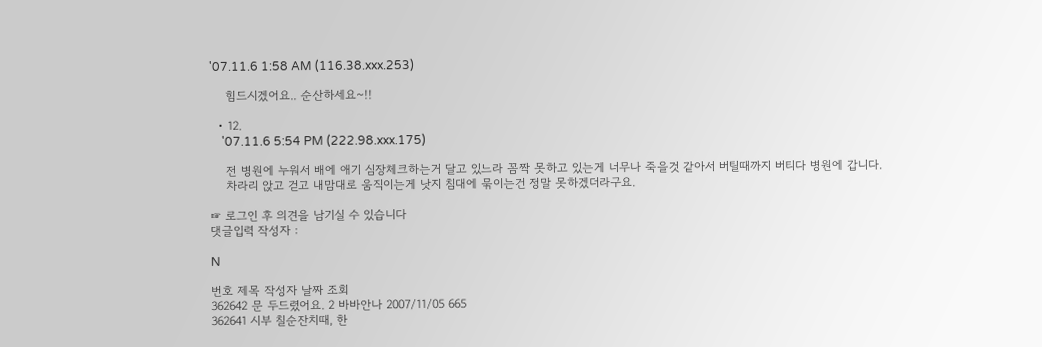'07.11.6 1:58 AM (116.38.xxx.253)

    힘드시겠어요.. 순산하세요~!!

  • 12.
    '07.11.6 5:54 PM (222.98.xxx.175)

    전 병원에 누워서 배에 애기 심장체크하는거 달고 있느라 꼼짝 못하고 있는게 너무나 죽을것 같아서 버틸때까지 버티다 병원에 갑니다.
    차라리 앉고 걷고 내맘대로 움직이는게 낫지 침대에 묶이는건 정말 못하겠더라구요.

☞ 로그인 후 의견을 남기실 수 있습니다
댓글입력 작성자 :

N

번호 제목 작성자 날짜 조회
362642 문 두드렸어요. 2 바바안나 2007/11/05 665
362641 시부 칠순잔치때, 한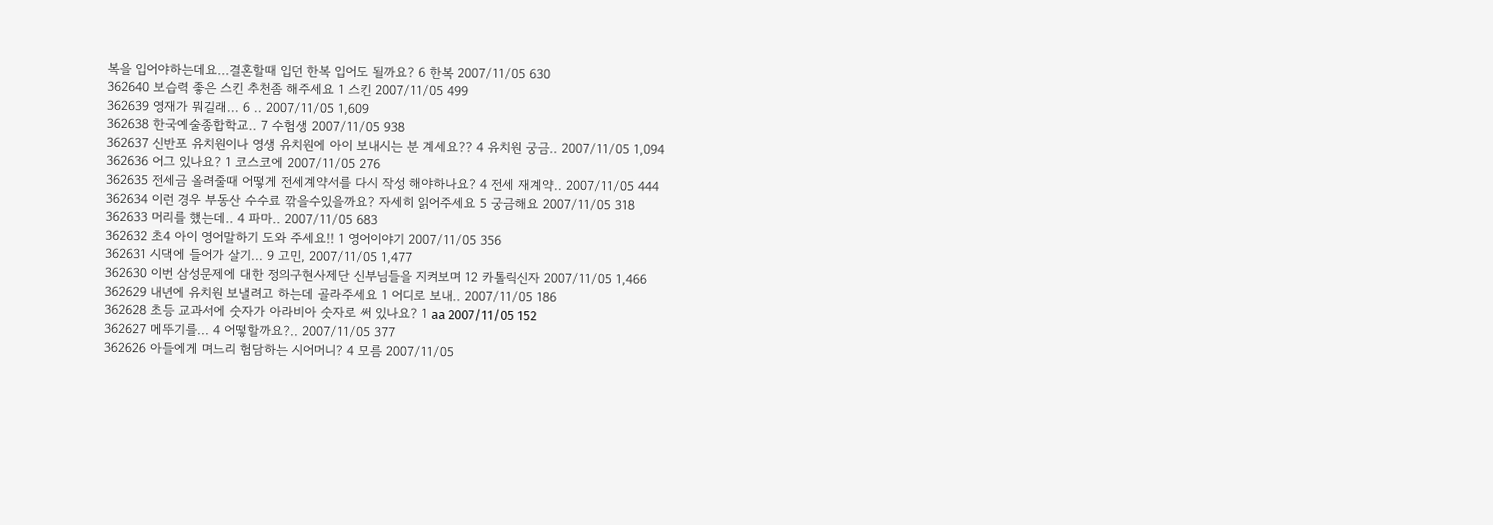복을 입어야하는데요...결혼할때 입던 한복 입어도 될까요? 6 한복 2007/11/05 630
362640 보습력 좋은 스킨 추천좀 해주세요 1 스킨 2007/11/05 499
362639 영재가 뭐길래... 6 .. 2007/11/05 1,609
362638 한국예술종합학교.. 7 수험생 2007/11/05 938
362637 신반포 유치원이나 영생 유치원에 아이 보내시는 분 계세요?? 4 유치원 궁금.. 2007/11/05 1,094
362636 어그 있나요? 1 코스코에 2007/11/05 276
362635 전세금 올려줄때 어떻게 전세계약서를 다시 작성 해야하나요? 4 전세 재계약.. 2007/11/05 444
362634 이런 경우 부동산 수수료 깎을수있을까요? 자세히 읽어주세요 5 궁금해요 2007/11/05 318
362633 머리를 했는데.. 4 파마.. 2007/11/05 683
362632 초4 아이 영어말하기 도와 주세요!! 1 영어이야기 2007/11/05 356
362631 시댁에 들어가 살기... 9 고민, 2007/11/05 1,477
362630 이번 삼성문제에 대한 정의구현사제단 신부님들을 지켜보며 12 카톨릭신자 2007/11/05 1,466
362629 내년에 유치원 보낼려고 하는데 골라주세요 1 어디로 보내.. 2007/11/05 186
362628 초등 교과서에 숫자가 아라비아 숫자로 써 있나요? 1 aa 2007/11/05 152
362627 메뚜기를... 4 어떻할까요?.. 2007/11/05 377
362626 아들에게 며느리 험담하는 시어머니? 4 모름 2007/11/05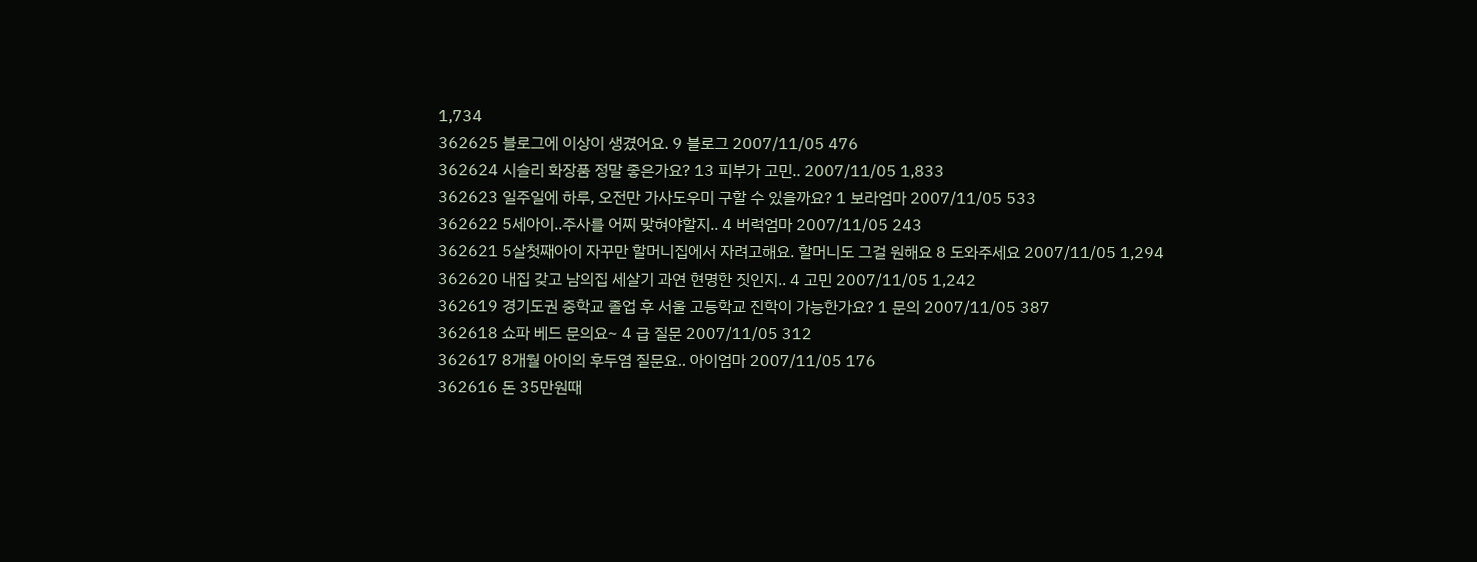1,734
362625 블로그에 이상이 생겼어요. 9 블로그 2007/11/05 476
362624 시슬리 화장품 정말 좋은가요? 13 피부가 고민.. 2007/11/05 1,833
362623 일주일에 하루, 오전만 가사도우미 구할 수 있을까요? 1 보라엄마 2007/11/05 533
362622 5세아이..주사를 어찌 맞혀야할지.. 4 버럭엄마 2007/11/05 243
362621 5살첫째아이 자꾸만 할머니집에서 자려고해요. 할머니도 그걸 원해요 8 도와주세요 2007/11/05 1,294
362620 내집 갖고 남의집 세살기 과연 현명한 짓인지.. 4 고민 2007/11/05 1,242
362619 경기도권 중학교 졸업 후 서울 고등학교 진학이 가능한가요? 1 문의 2007/11/05 387
362618 쇼파 베드 문의요~ 4 급 질문 2007/11/05 312
362617 8개월 아이의 후두염 질문요.. 아이엄마 2007/11/05 176
362616 돈 35만원때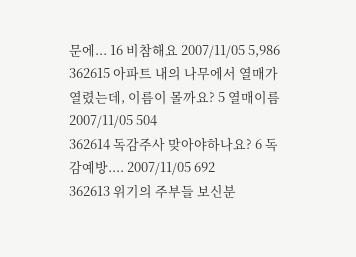문에... 16 비참해요 2007/11/05 5,986
362615 아파트 내의 나무에서 열매가 열렸는데, 이름이 몰까요? 5 열매이름 2007/11/05 504
362614 독감주사 맞아야하나요? 6 독감예방.... 2007/11/05 692
362613 위기의 주부들 보신분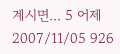계시면... 5 어제 2007/11/05 926